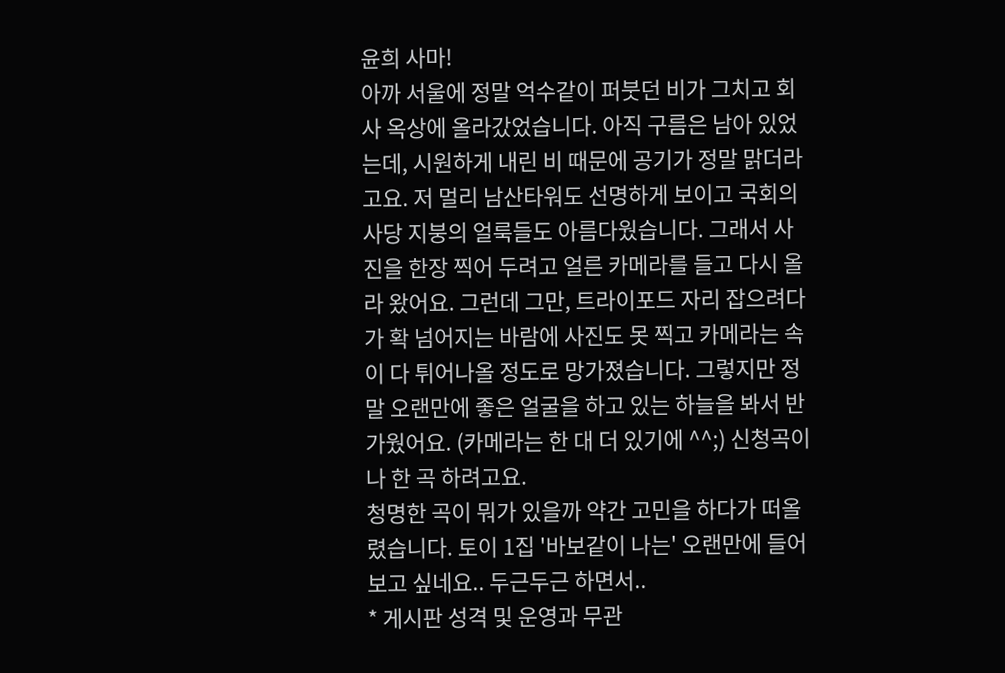윤희 사마!
아까 서울에 정말 억수같이 퍼붓던 비가 그치고 회사 옥상에 올라갔었습니다. 아직 구름은 남아 있었는데, 시원하게 내린 비 때문에 공기가 정말 맑더라고요. 저 멀리 남산타워도 선명하게 보이고 국회의사당 지붕의 얼룩들도 아름다웠습니다. 그래서 사진을 한장 찍어 두려고 얼른 카메라를 들고 다시 올라 왔어요. 그런데 그만, 트라이포드 자리 잡으려다가 확 넘어지는 바람에 사진도 못 찍고 카메라는 속이 다 튀어나올 정도로 망가졌습니다. 그렇지만 정말 오랜만에 좋은 얼굴을 하고 있는 하늘을 봐서 반가웠어요. (카메라는 한 대 더 있기에 ^^;) 신청곡이나 한 곡 하려고요.
청명한 곡이 뭐가 있을까 약간 고민을 하다가 떠올렸습니다. 토이 1집 '바보같이 나는' 오랜만에 들어보고 싶네요.. 두근두근 하면서..
* 게시판 성격 및 운영과 무관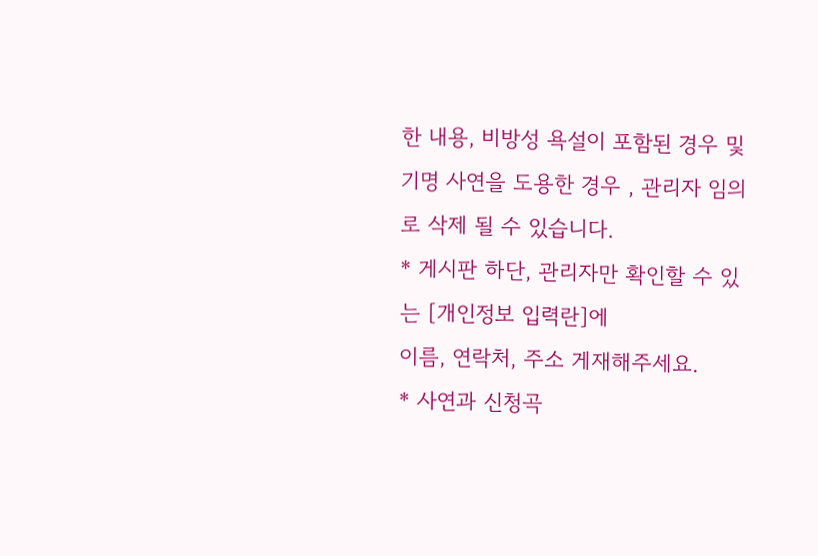한 내용, 비방성 욕설이 포함된 경우 및
기명 사연을 도용한 경우 , 관리자 임의로 삭제 될 수 있습니다.
* 게시판 하단, 관리자만 확인할 수 있는 [개인정보 입력란]에
이름, 연락처, 주소 게재해주세요.
* 사연과 신청곡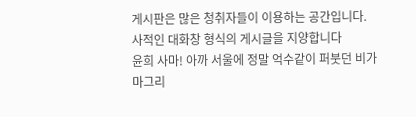게시판은 많은 청취자들이 이용하는 공간입니다.
사적인 대화창 형식의 게시글을 지양합니다
윤희 사마! 아까 서울에 정말 억수같이 퍼붓던 비가
마그리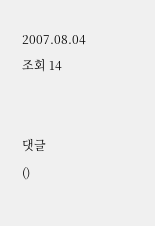2007.08.04
조회 14


댓글
()